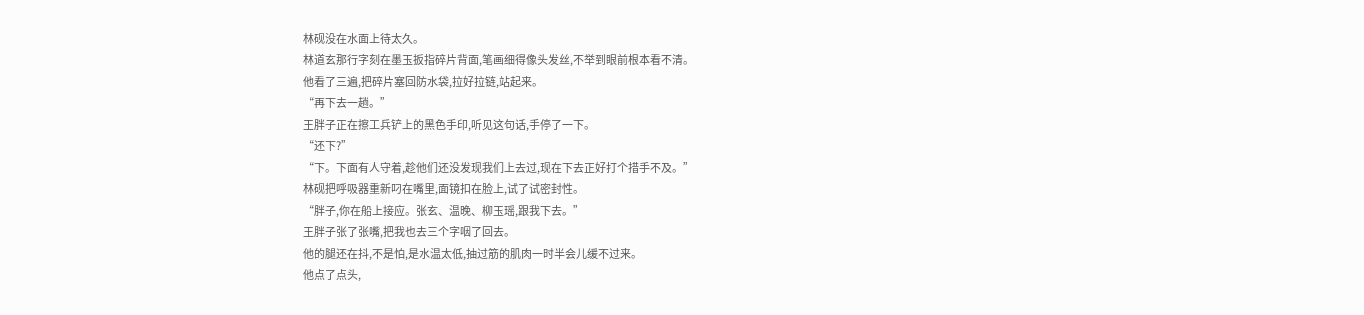林砚没在水面上待太久。
林道玄那行字刻在墨玉扳指碎片背面,笔画细得像头发丝,不举到眼前根本看不清。
他看了三遍,把碎片塞回防水袋,拉好拉链,站起来。
“再下去一趟。”
王胖子正在擦工兵铲上的黑色手印,听见这句话,手停了一下。
“还下?”
“下。下面有人守着,趁他们还没发现我们上去过,现在下去正好打个措手不及。”
林砚把呼吸器重新叼在嘴里,面镜扣在脸上,试了试密封性。
“胖子,你在船上接应。张玄、温晚、柳玉瑶,跟我下去。”
王胖子张了张嘴,把我也去三个字咽了回去。
他的腿还在抖,不是怕,是水温太低,抽过筋的肌肉一时半会儿缓不过来。
他点了点头,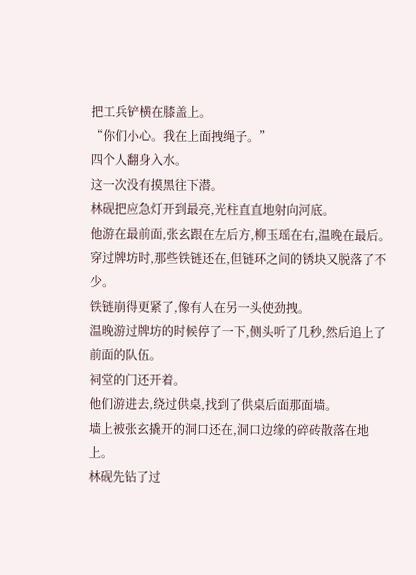把工兵铲横在膝盖上。
“你们小心。我在上面拽绳子。”
四个人翻身入水。
这一次没有摸黑往下潜。
林砚把应急灯开到最亮,光柱直直地射向河底。
他游在最前面,张玄跟在左后方,柳玉瑶在右,温晚在最后。
穿过牌坊时,那些铁链还在,但链环之间的锈块又脱落了不少。
铁链崩得更紧了,像有人在另一头使劲拽。
温晚游过牌坊的时候停了一下,侧头听了几秒,然后追上了前面的队伍。
祠堂的门还开着。
他们游进去,绕过供桌,找到了供桌后面那面墙。
墙上被张玄撬开的洞口还在,洞口边缘的碎砖散落在地上。
林砚先钻了过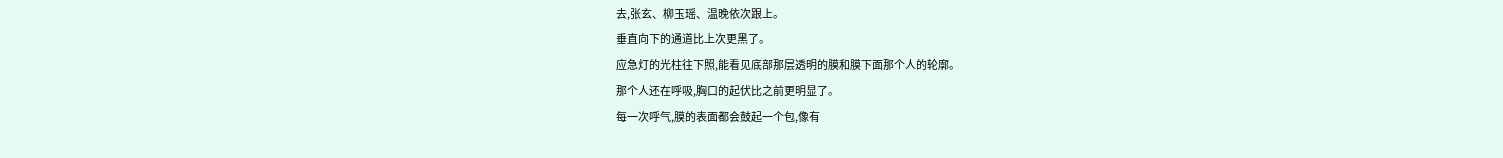去,张玄、柳玉瑶、温晚依次跟上。
垂直向下的通道比上次更黑了。
应急灯的光柱往下照,能看见底部那层透明的膜和膜下面那个人的轮廓。
那个人还在呼吸,胸口的起伏比之前更明显了。
每一次呼气,膜的表面都会鼓起一个包,像有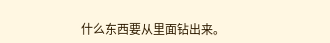什么东西要从里面钻出来。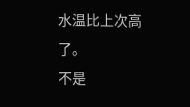水温比上次高了。
不是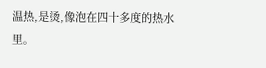温热,是烫,像泡在四十多度的热水里。